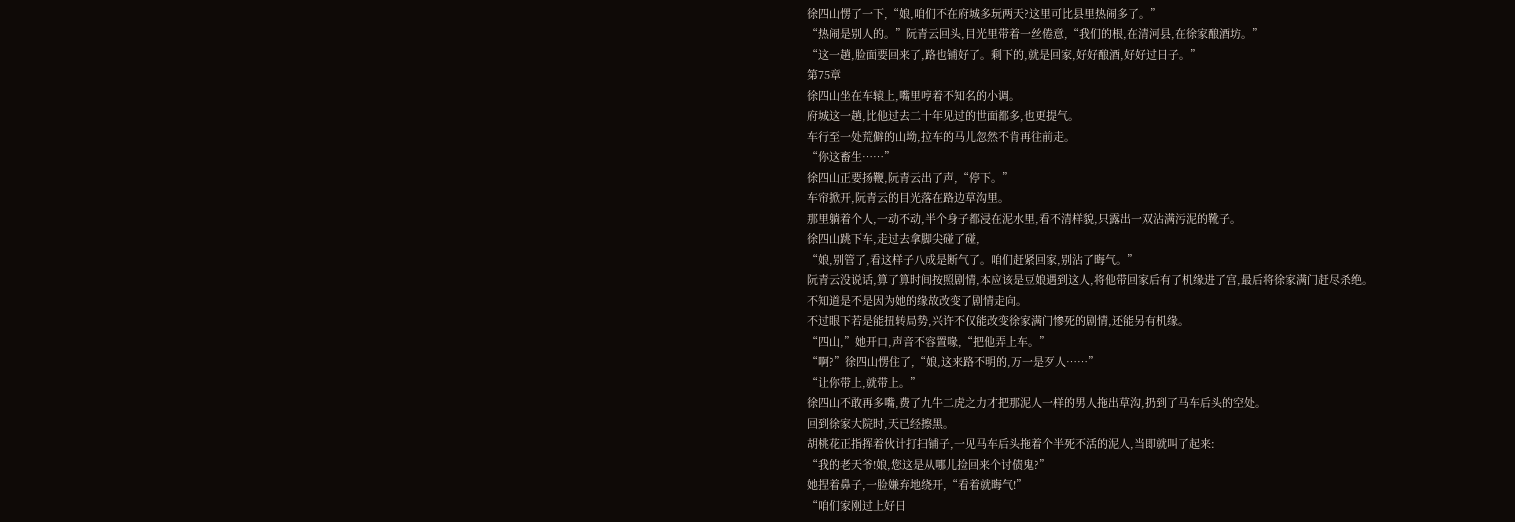徐四山愣了一下,“娘,咱们不在府城多玩两天?这里可比县里热闹多了。”
“热闹是别人的。”阮青云回头,目光里带着一丝倦意,“我们的根,在清河县,在徐家酿酒坊。”
“这一趟,脸面要回来了,路也铺好了。剩下的,就是回家,好好酿酒,好好过日子。”
第75章
徐四山坐在车辕上,嘴里哼着不知名的小调。
府城这一趟,比他过去二十年见过的世面都多,也更提气。
车行至一处荒僻的山坳,拉车的马儿忽然不肯再往前走。
“你这畜生……”
徐四山正要扬鞭,阮青云出了声,“停下。”
车帘掀开,阮青云的目光落在路边草沟里。
那里躺着个人,一动不动,半个身子都浸在泥水里,看不清样貌,只露出一双沾满污泥的靴子。
徐四山跳下车,走过去拿脚尖碰了碰,
“娘,别管了,看这样子八成是断气了。咱们赶紧回家,别沾了晦气。”
阮青云没说话,算了算时间按照剧情,本应该是豆娘遇到这人,将他带回家后有了机缘进了宫,最后将徐家满门赶尽杀绝。
不知道是不是因为她的缘故改变了剧情走向。
不过眼下若是能扭转局势,兴许不仅能改变徐家满门惨死的剧情,还能另有机缘。
“四山,”她开口,声音不容置喙,“把他弄上车。”
“啊?”徐四山愣住了,“娘,这来路不明的,万一是歹人……”
“让你带上,就带上。”
徐四山不敢再多嘴,费了九牛二虎之力才把那泥人一样的男人拖出草沟,扔到了马车后头的空处。
回到徐家大院时,天已经擦黑。
胡桃花正指挥着伙计打扫铺子,一见马车后头拖着个半死不活的泥人,当即就叫了起来:
“我的老天爷!娘,您这是从哪儿捡回来个讨债鬼?”
她捏着鼻子,一脸嫌弃地绕开,“看着就晦气!”
“咱们家刚过上好日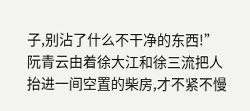子,别沾了什么不干净的东西!”
阮青云由着徐大江和徐三流把人抬进一间空置的柴房,才不紧不慢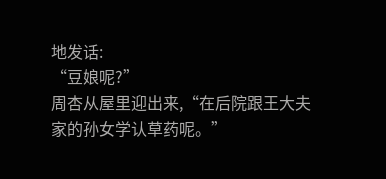地发话:
“豆娘呢?”
周杏从屋里迎出来,“在后院跟王大夫家的孙女学认草药呢。”